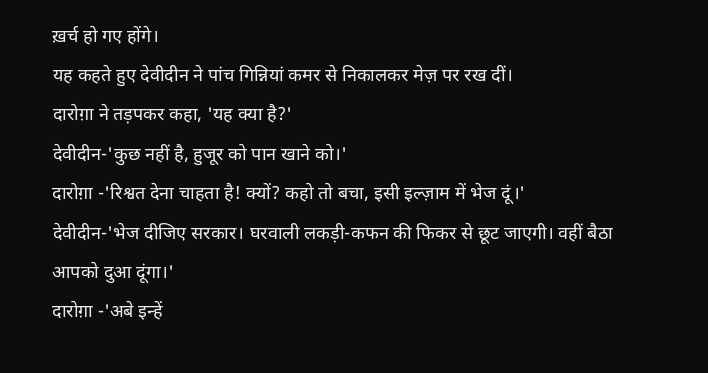ख़र्च हो गए होंगे।
यह कहते हुए देवीदीन ने पांच गिन्नियां कमर से निकालकर मेज़ पर रख दीं।
दारोग़ा ने तड़पकर कहा, 'यह क्या है?'
देवीदीन-'कुछ नहीं है, हुजूर को पान खाने को।'
दारोग़ा -'रिश्वत देना चाहता है! क्यों? कहो तो बचा, इसी इल्ज़ाम में भेज दूं।'
देवीदीन-'भेज दीजिए सरकार। घरवाली लकड़ी-कफन की फिकर से छूट जाएगी। वहीं बैठा आपको दुआ दूंगा।'
दारोग़ा -'अबे इन्हें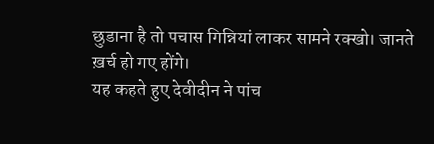छुडाना है तो पचास गिन्नियां लाकर सामने रक्खो। जानते
ख़र्च हो गए होंगे।
यह कहते हुए देवीदीन ने पांच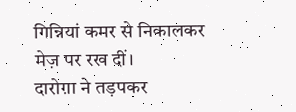गिन्नियां कमर से निकालकर मेज़ पर रख दीं।
दारोग़ा ने तड़पकर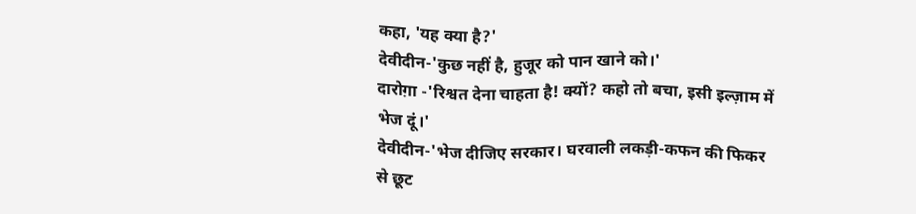कहा, 'यह क्या है?'
देवीदीन-'कुछ नहीं है, हुजूर को पान खाने को।'
दारोग़ा -'रिश्वत देना चाहता है! क्यों? कहो तो बचा, इसी इल्ज़ाम में भेज दूं।'
देवीदीन-'भेज दीजिए सरकार। घरवाली लकड़ी-कफन की फिकर से छूट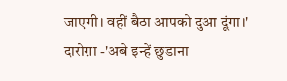जाएगी। वहीं बैठा आपको दुआ दूंगा।'
दारोग़ा -'अबे इन्हें छुडाना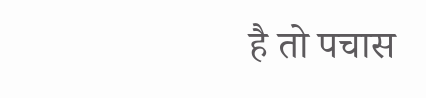है तो पचास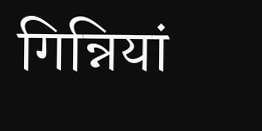गिन्नियां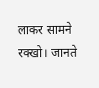लाकर सामने रक्खो। जानते